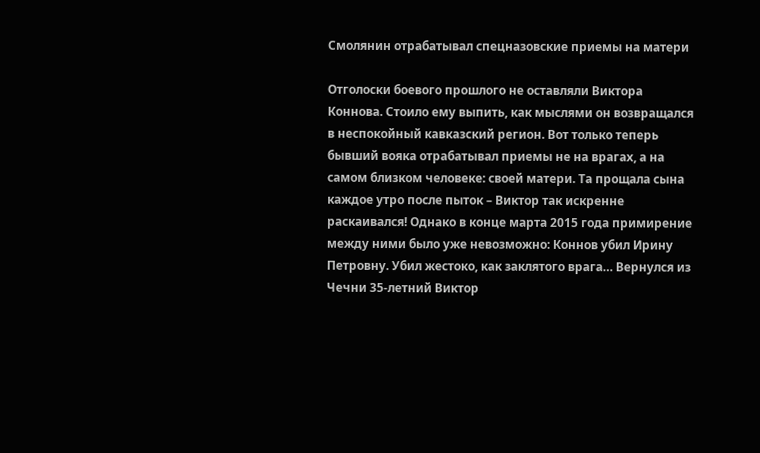Смолянин отрабатывал спецназовские приемы на матери

Отголоски боевого прошлого не оставляли Виктора Коннова. Стоило ему выпить, как мыслями он возвращался в неспокойный кавказский регион. Вот только теперь бывший вояка отрабатывал приемы не на врагах, а на самом близком человеке: своей матери. Та прощала сына каждое утро после пыток – Виктор так искренне раскаивался! Однако в конце марта 2015 года примирение между ними было уже невозможно: Коннов убил Ирину Петровну. Убил жестоко, как заклятого врага… Вернулся из Чечни 35-летний Виктор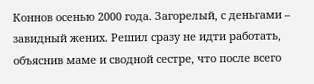Коннов осенью 2000 года. Загорелый, с деньгами – завидный жених. Решил сразу не идти работать, объяснив маме и сводной сестре, что после всего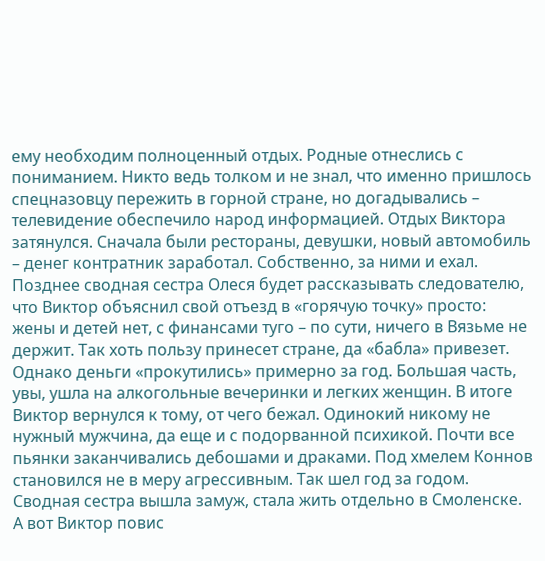ему необходим полноценный отдых. Родные отнеслись с пониманием. Никто ведь толком и не знал, что именно пришлось спецназовцу пережить в горной стране, но догадывались – телевидение обеспечило народ информацией. Отдых Виктора затянулся. Сначала были рестораны, девушки, новый автомобиль – денег контратник заработал. Собственно, за ними и ехал. Позднее сводная сестра Олеся будет рассказывать следователю, что Виктор объяснил свой отъезд в «горячую точку» просто: жены и детей нет, с финансами туго – по сути, ничего в Вязьме не держит. Так хоть пользу принесет стране, да «бабла» привезет. Однако деньги «прокутились» примерно за год. Большая часть, увы, ушла на алкогольные вечеринки и легких женщин. В итоге Виктор вернулся к тому, от чего бежал. Одинокий никому не нужный мужчина, да еще и с подорванной психикой. Почти все пьянки заканчивались дебошами и драками. Под хмелем Коннов становился не в меру агрессивным. Так шел год за годом. Сводная сестра вышла замуж, стала жить отдельно в Смоленске. А вот Виктор повис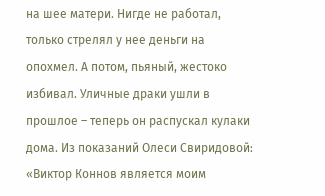на шее матери. Нигде не работал, только стрелял у нее деньги на опохмел. А потом, пьяный, жестоко избивал. Уличные драки ушли в прошлое – теперь он распускал кулаки дома. Из показаний Олеси Свиридовой: «Виктор Коннов является моим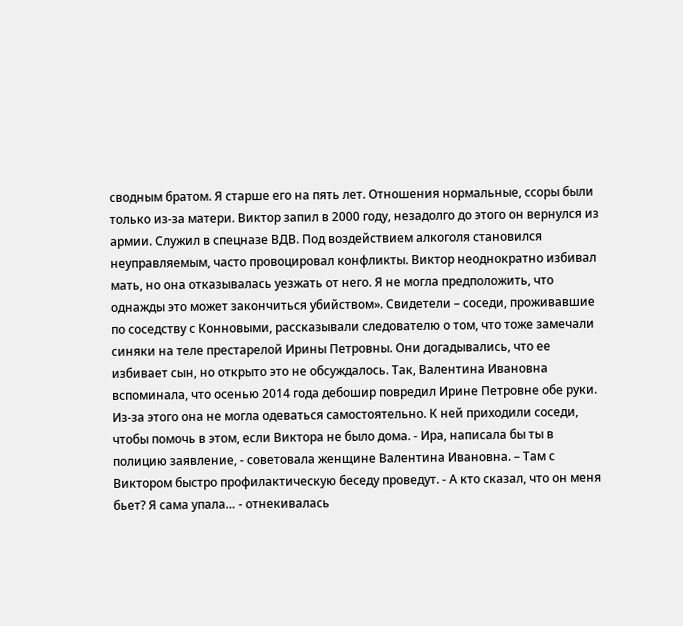сводным братом. Я старше его на пять лет. Отношения нормальные, ссоры были только из-за матери. Виктор запил в 2000 году, незадолго до этого он вернулся из армии. Служил в спецназе ВДВ. Под воздействием алкоголя становился неуправляемым, часто провоцировал конфликты. Виктор неоднократно избивал мать, но она отказывалась уезжать от него. Я не могла предположить, что однажды это может закончиться убийством». Свидетели – соседи, проживавшие по соседству с Конновыми, рассказывали следователю о том, что тоже замечали синяки на теле престарелой Ирины Петровны. Они догадывались, что ее избивает сын, но открыто это не обсуждалось. Так, Валентина Ивановна вспоминала, что осенью 2014 года дебошир повредил Ирине Петровне обе руки. Из-за этого она не могла одеваться самостоятельно. К ней приходили соседи, чтобы помочь в этом, если Виктора не было дома. - Ира, написала бы ты в полицию заявление, - советовала женщине Валентина Ивановна. – Там с Виктором быстро профилактическую беседу проведут. - А кто сказал, что он меня бьет? Я сама упала… - отнекивалась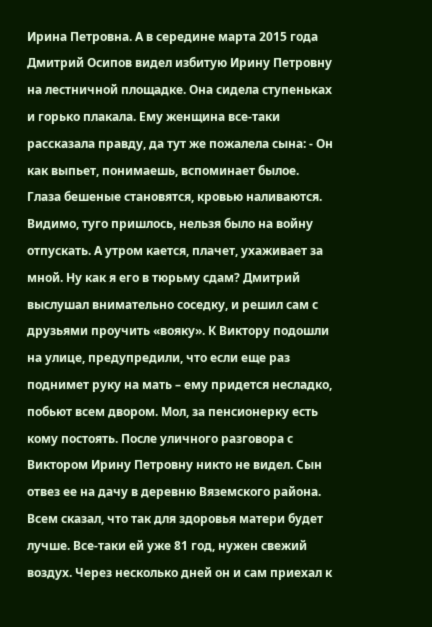Ирина Петровна. А в середине марта 2015 года Дмитрий Осипов видел избитую Ирину Петровну на лестничной площадке. Она сидела ступеньках и горько плакала. Ему женщина все-таки рассказала правду, да тут же пожалела сына: - Он как выпьет, понимаешь, вспоминает былое. Глаза бешеные становятся, кровью наливаются. Видимо, туго пришлось, нельзя было на войну отпускать. А утром кается, плачет, ухаживает за мной. Ну как я его в тюрьму сдам? Дмитрий выслушал внимательно соседку, и решил сам с друзьями проучить «вояку». К Виктору подошли на улице, предупредили, что если еще раз поднимет руку на мать – ему придется несладко, побьют всем двором. Мол, за пенсионерку есть кому постоять. После уличного разговора с Виктором Ирину Петровну никто не видел. Сын отвез ее на дачу в деревню Вяземского района. Всем сказал, что так для здоровья матери будет лучше. Все-таки ей уже 81 год, нужен свежий воздух. Через несколько дней он и сам приехал к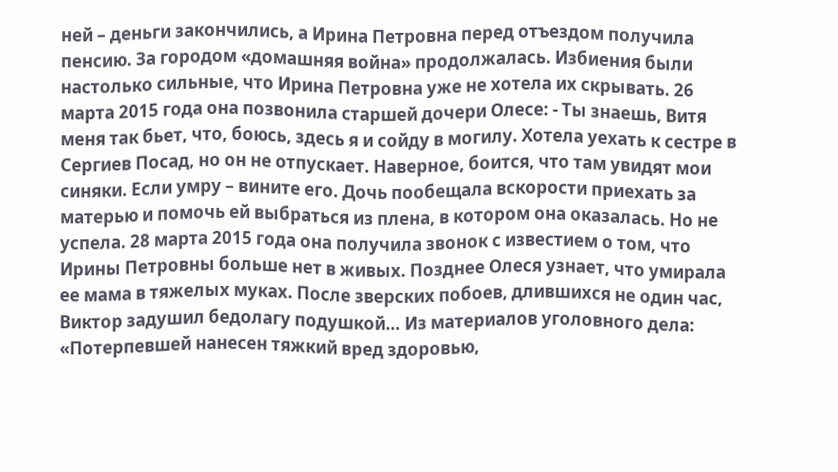ней – деньги закончились, а Ирина Петровна перед отъездом получила пенсию. За городом «домашняя война» продолжалась. Избиения были настолько сильные, что Ирина Петровна уже не хотела их скрывать. 26 марта 2015 года она позвонила старшей дочери Олесе: - Ты знаешь, Витя меня так бьет, что, боюсь, здесь я и сойду в могилу. Хотела уехать к сестре в Сергиев Посад, но он не отпускает. Наверное, боится, что там увидят мои синяки. Если умру – вините его. Дочь пообещала вскорости приехать за матерью и помочь ей выбраться из плена, в котором она оказалась. Но не успела. 28 марта 2015 года она получила звонок с известием о том, что Ирины Петровны больше нет в живых. Позднее Олеся узнает, что умирала ее мама в тяжелых муках. После зверских побоев, длившихся не один час, Виктор задушил бедолагу подушкой… Из материалов уголовного дела: «Потерпевшей нанесен тяжкий вред здоровью,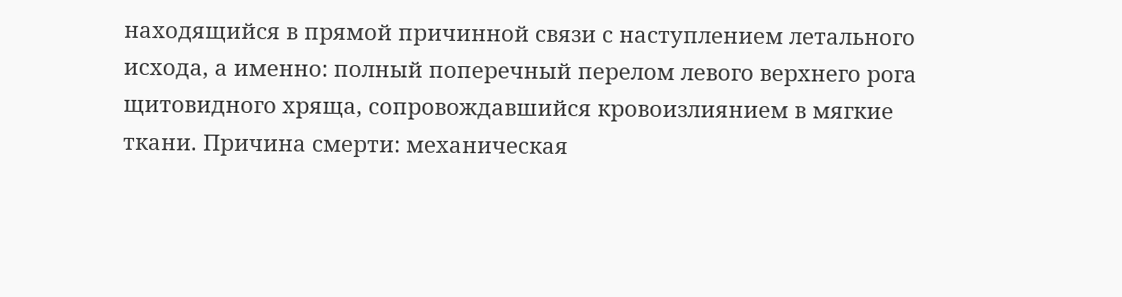находящийся в прямой причинной связи с наступлением летального исхода, а именно: полный поперечный перелом левого верхнего рога щитовидного хряща, сопровождавшийся кровоизлиянием в мягкие ткани. Причина смерти: механическая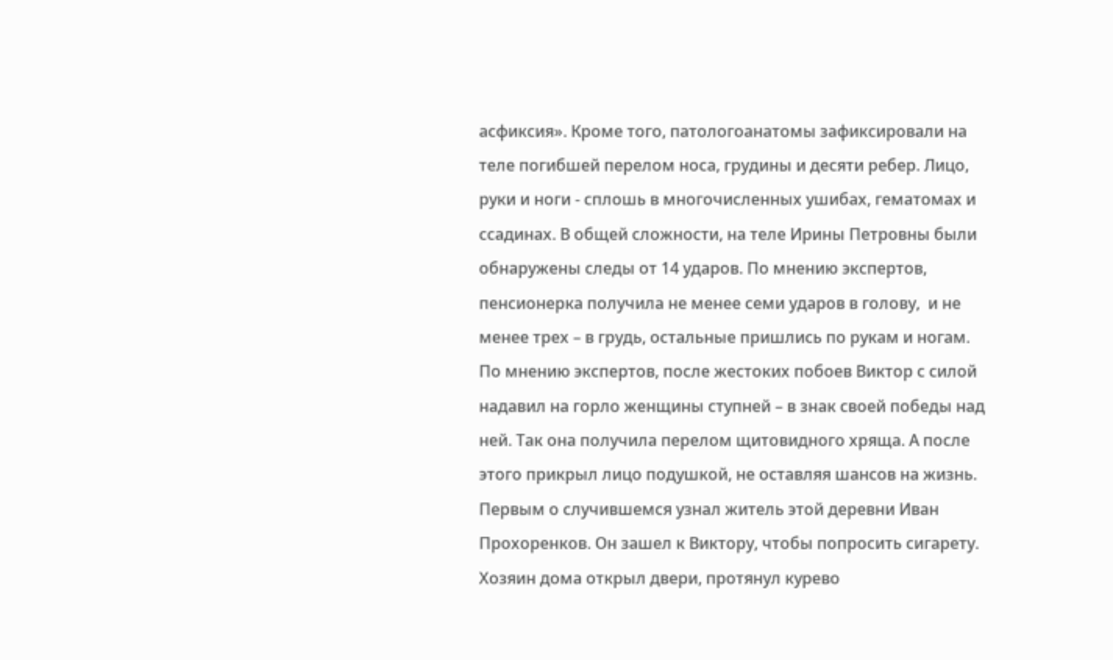асфиксия». Кроме того, патологоанатомы зафиксировали на теле погибшей перелом носа, грудины и десяти ребер. Лицо, руки и ноги - сплошь в многочисленных ушибах, гематомах и ссадинах. В общей сложности, на теле Ирины Петровны были обнаружены следы от 14 ударов. По мнению экспертов, пенсионерка получила не менее семи ударов в голову,  и не менее трех – в грудь, остальные пришлись по рукам и ногам. По мнению экспертов, после жестоких побоев Виктор с силой надавил на горло женщины ступней – в знак своей победы над ней. Так она получила перелом щитовидного хряща. А после этого прикрыл лицо подушкой, не оставляя шансов на жизнь. Первым о случившемся узнал житель этой деревни Иван Прохоренков. Он зашел к Виктору, чтобы попросить сигарету. Хозяин дома открыл двери, протянул курево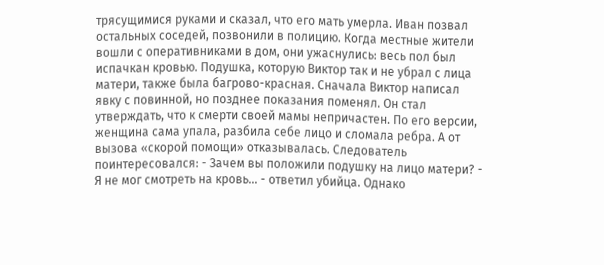трясущимися руками и сказал, что его мать умерла. Иван позвал остальных соседей, позвонили в полицию. Когда местные жители вошли с оперативниками в дом, они ужаснулись: весь пол был испачкан кровью. Подушка, которую Виктор так и не убрал с лица матери, также была багрово-красная. Сначала Виктор написал явку с повинной, но позднее показания поменял. Он стал утверждать, что к смерти своей мамы непричастен. По его версии, женщина сама упала, разбила себе лицо и сломала ребра. А от вызова «скорой помощи» отказывалась. Следователь поинтересовался: - Зачем вы положили подушку на лицо матери? - Я не мог смотреть на кровь… - ответил убийца. Однако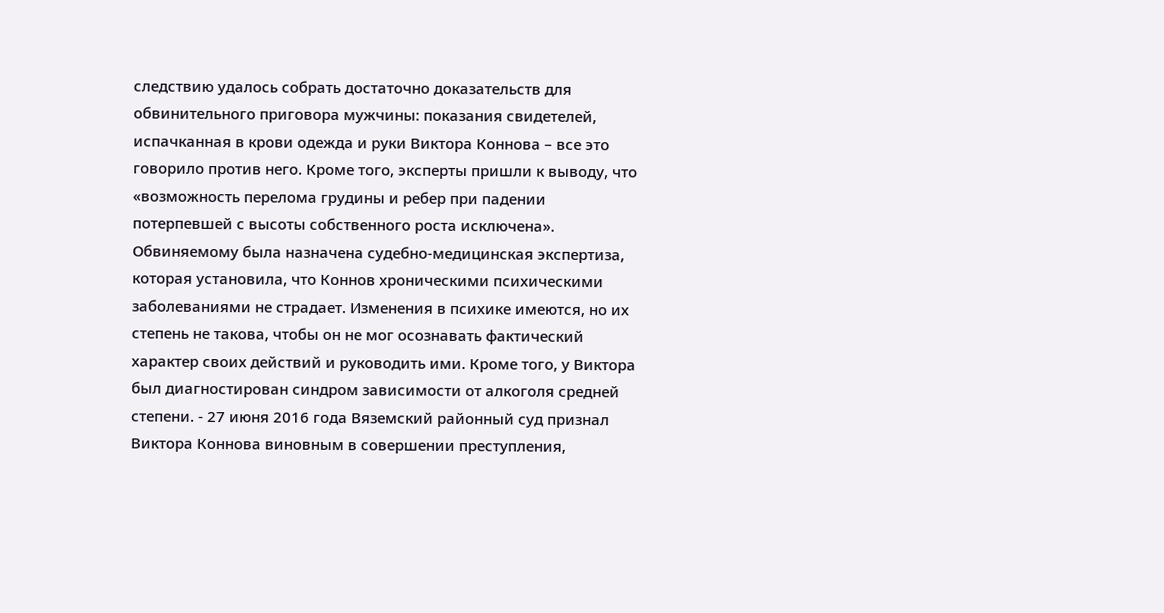следствию удалось собрать достаточно доказательств для обвинительного приговора мужчины: показания свидетелей, испачканная в крови одежда и руки Виктора Коннова – все это говорило против него. Кроме того, эксперты пришли к выводу, что «возможность перелома грудины и ребер при падении потерпевшей с высоты собственного роста исключена». Обвиняемому была назначена судебно-медицинская экспертиза, которая установила, что Коннов хроническими психическими заболеваниями не страдает. Изменения в психике имеются, но их степень не такова, чтобы он не мог осознавать фактический характер своих действий и руководить ими. Кроме того, у Виктора был диагностирован синдром зависимости от алкоголя средней степени. - 27 июня 2016 года Вяземский районный суд признал Виктора Коннова виновным в совершении преступления,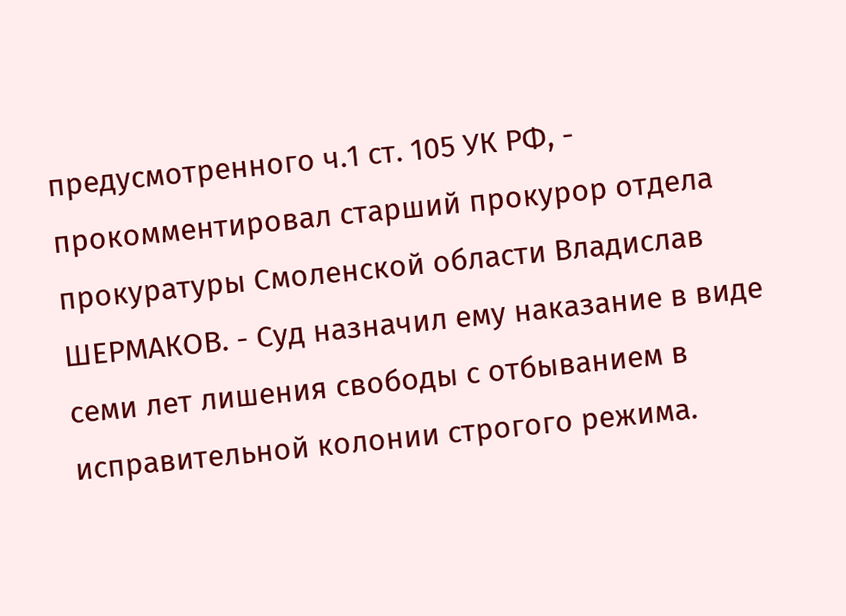предусмотренного ч.1 ст. 105 УК РФ, - прокомментировал старший прокурор отдела прокуратуры Смоленской области Владислав ШЕРМАКОВ. - Суд назначил ему наказание в виде семи лет лишения свободы с отбыванием в исправительной колонии строгого режима.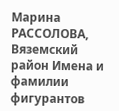Марина РАССОЛОВА, Вяземский район Имена и фамилии фигурантов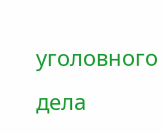уголовного дела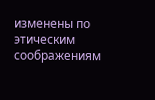изменены по этическим соображениям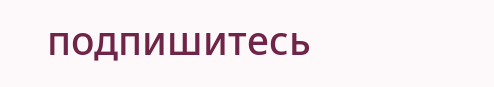подпишитесь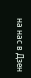на нас в Дзен